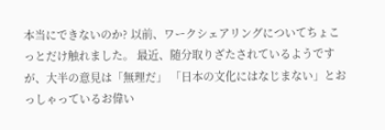本当にできないのか? 以前、ワークシェアリングについてちょこっとだけ触れました。 最近、随分取りざたされているようですが、大半の意見は「無理だ」 「日本の文化にはなじまない」とおっしゃっているお偉い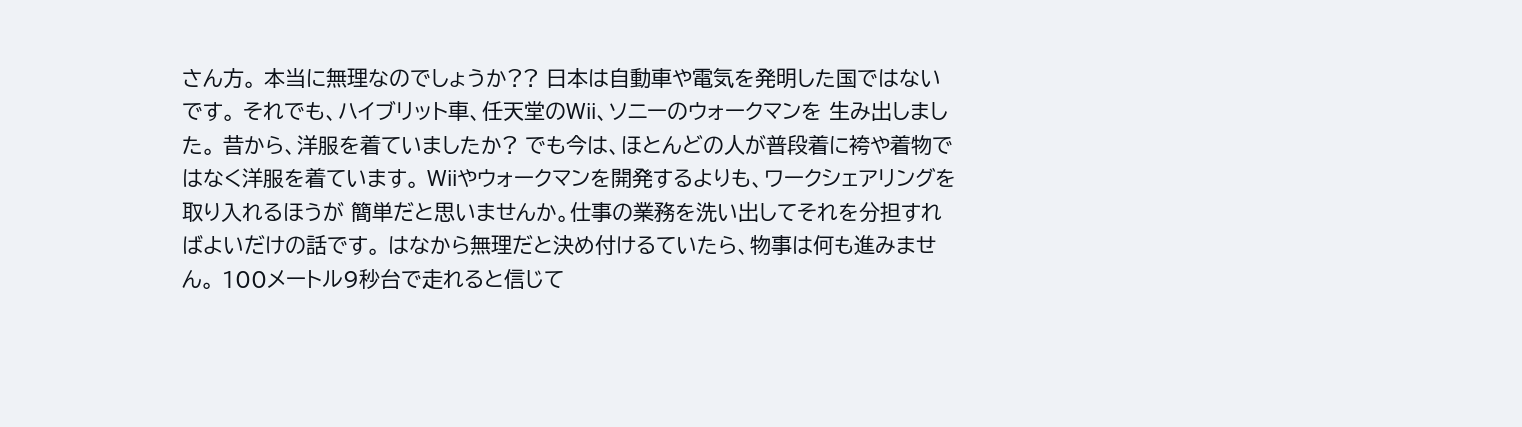さん方。 本当に無理なのでしょうか?? 日本は自動車や電気を発明した国ではないです。 それでも、ハイブリット車、任天堂のWii、ソニーのウォークマンを 生み出しました。 昔から、洋服を着ていましたか? でも今は、ほとんどの人が普段着に袴や着物ではなく洋服を着ています。 Wiiやウォークマンを開発するよりも、ワークシェアリングを取り入れるほうが 簡単だと思いませんか。仕事の業務を洗い出してそれを分担すればよいだけの話です。 はなから無理だと決め付けるていたら、物事は何も進みません。 100メートル9秒台で走れると信じて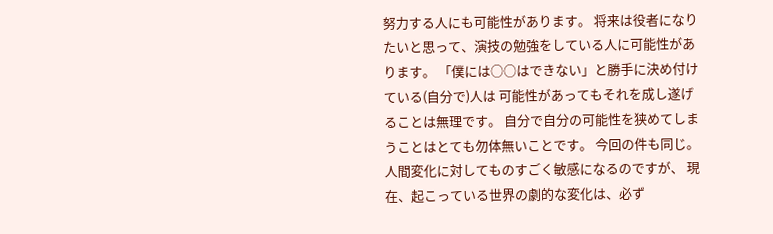努力する人にも可能性があります。 将来は役者になりたいと思って、演技の勉強をしている人に可能性があります。 「僕には○○はできない」と勝手に決め付けている(自分で)人は 可能性があってもそれを成し遂げることは無理です。 自分で自分の可能性を狭めてしまうことはとても勿体無いことです。 今回の件も同じ。 人間変化に対してものすごく敏感になるのですが、 現在、起こっている世界の劇的な変化は、必ず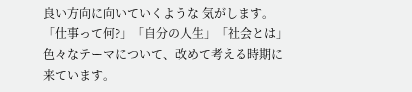良い方向に向いていくような 気がします。 「仕事って何?」「自分の人生」「社会とは」 色々なテーマについて、改めて考える時期に来ています。